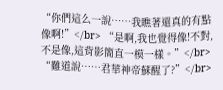“你們這么一說……我瞧著還真的有點像啊!”</br> “是啊,我也覺得像!不對,不是像,這背影簡直一模一樣。”</br> “難道說……君華神帝蘇醒了?”</br>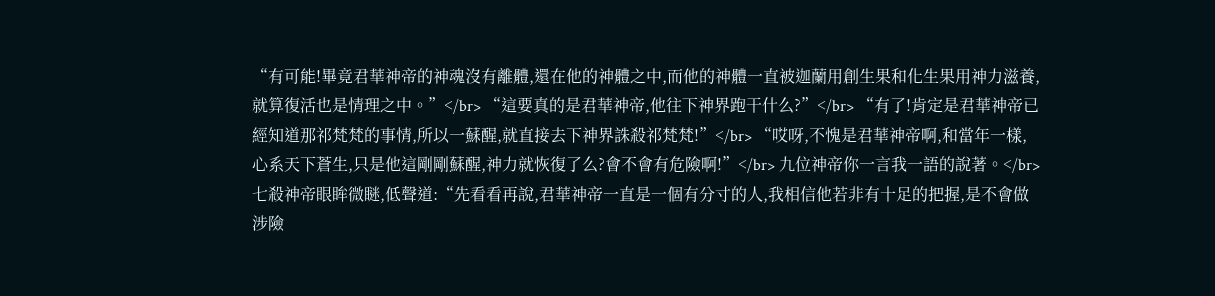“有可能!畢竟君華神帝的神魂沒有離體,還在他的神體之中,而他的神體一直被迦蘭用創生果和化生果用神力滋養,就算復活也是情理之中。”</br> “這要真的是君華神帝,他往下神界跑干什么?”</br> “有了!肯定是君華神帝已經知道那祁梵梵的事情,所以一蘇醒,就直接去下神界誅殺祁梵梵!”</br> “哎呀,不愧是君華神帝啊,和當年一樣,心系天下蒼生,只是他這剛剛蘇醒,神力就恢復了么?會不會有危險啊!”</br> 九位神帝你一言我一語的說著。</br> 七殺神帝眼眸微瞇,低聲道:“先看看再說,君華神帝一直是一個有分寸的人,我相信他若非有十足的把握,是不會做涉險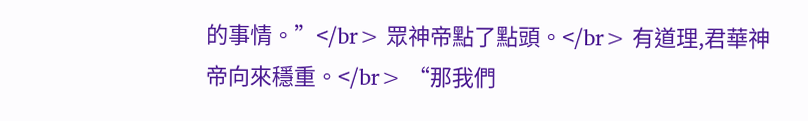的事情。”</br> 眾神帝點了點頭。</br> 有道理,君華神帝向來穩重。</br> “那我們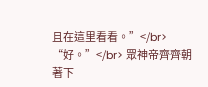且在這里看看。”</br> “好。”</br> 眾神帝齊齊朝著下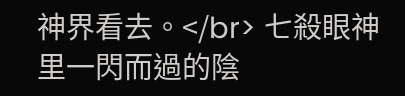神界看去。</br> 七殺眼神里一閃而過的陰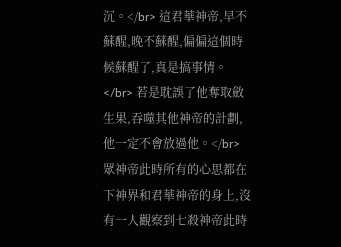沉。</br> 這君華神帝,早不蘇醒,晚不蘇醒,偏偏這個時候蘇醒了,真是搞事情。</br> 若是耽誤了他奪取斂生果,吞噬其他神帝的計劃,他一定不會放過他。</br> 眾神帝此時所有的心思都在下神界和君華神帝的身上,沒有一人觀察到七殺神帝此時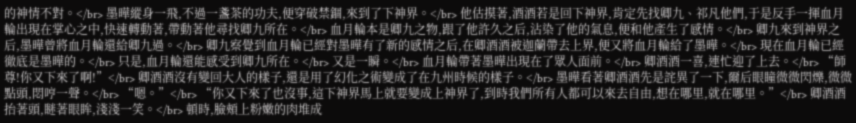的神情不對。</br> 墨曄縱身一飛,不過一盞茶的功夫,便穿破禁錮,來到了下神界。</br> 他估摸著,酒酒若是回下神界,肯定先找卿九、祁凡他們,于是反手一揮血月輪出現在掌心之中,快速轉動著,帶動著他尋找卿九所在。</br> 血月輪本是卿九之物,跟了他許久之后,沾染了他的氣息,便和他產生了感情。</br> 卿九來到神界之后,墨曄曾將血月輪還給卿九過。</br> 卿九察覺到血月輪已經對墨曄有了新的感情之后,在卿酒酒被迦蘭帶去上界,便又將血月輪給了墨曄。</br> 現在血月輪已經徹底是墨曄的。</br> 只是,血月輪還能感受到卿九所在。</br> 又是一瞬。</br> 血月輪帶著墨曄出現在了眾人面前。</br> 卿酒酒一喜,連忙迎了上去。</br> “師尊!你又下來了啊!”</br> 卿酒酒沒有變回大人的樣子,還是用了幻化之術變成了在九州時候的樣子。</br> 墨曄看著卿酒酒先是詫異了一下,爾后眼瞳微微閃爍,微微點頭,悶哼一聲。</br> “嗯。”</br> “你又下來了也沒事,這下神界馬上就要變成上神界了,到時我們所有人都可以來去自由,想在哪里,就在哪里。”</br> 卿酒酒抬著頭,瞇著眼眸,淺淺一笑。</br> 頓時,臉頰上粉嫩的肉堆成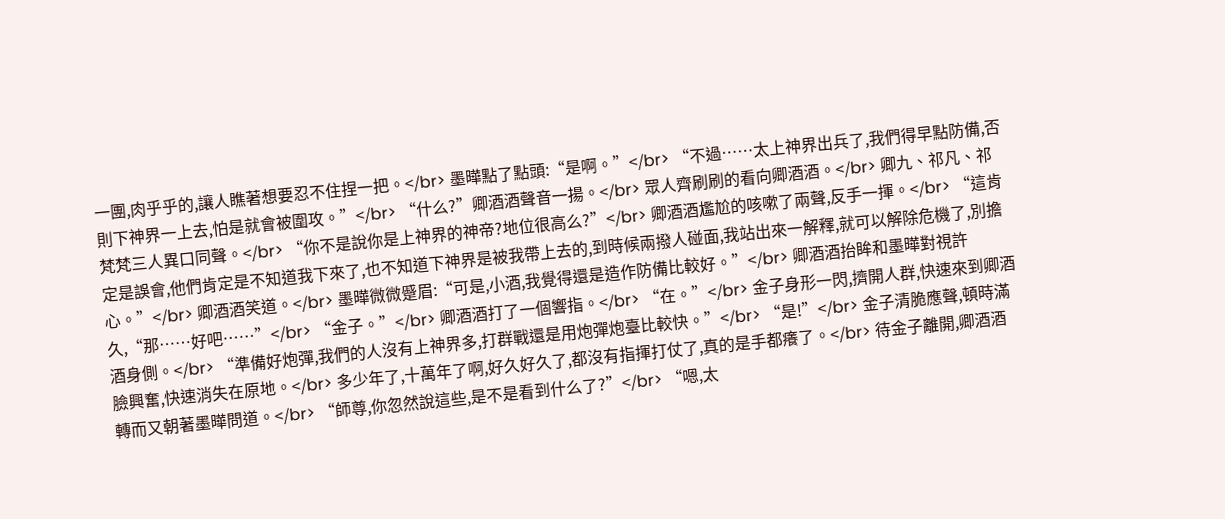一團,肉乎乎的,讓人瞧著想要忍不住捏一把。</br> 墨曄點了點頭:“是啊。”</br> “不過……太上神界出兵了,我們得早點防備,否則下神界一上去,怕是就會被圍攻。”</br> “什么?”卿酒酒聲音一揚。</br> 眾人齊刷刷的看向卿酒酒。</br> 卿九、祁凡、祁梵梵三人異口同聲。</br> “你不是說你是上神界的神帝?地位很高么?”</br> 卿酒酒尷尬的咳嗽了兩聲,反手一揮。</br> “這肯定是誤會,他們肯定是不知道我下來了,也不知道下神界是被我帶上去的,到時候兩撥人碰面,我站出來一解釋,就可以解除危機了,別擔心。”</br> 卿酒酒笑道。</br> 墨曄微微蹙眉:“可是,小酒,我覺得還是造作防備比較好。”</br> 卿酒酒抬眸和墨曄對視許久,“那……好吧……”</br> “金子。”</br> 卿酒酒打了一個響指。</br> “在。”</br> 金子身形一閃,擠開人群,快速來到卿酒酒身側。</br> “準備好炮彈,我們的人沒有上神界多,打群戰還是用炮彈炮臺比較快。”</br> “是!”</br> 金子清脆應聲,頓時滿臉興奮,快速消失在原地。</br> 多少年了,十萬年了啊,好久好久了,都沒有指揮打仗了,真的是手都癢了。</br> 待金子離開,卿酒酒轉而又朝著墨曄問道。</br> “師尊,你忽然說這些,是不是看到什么了?”</br> “嗯,太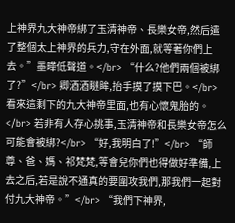上神界九大神帝綁了玉清神帝、長樂女帝,然后遣了整個太上神界的兵力,守在外面,就等著你們上去。”墨曄低聲道。</br> “什么?他們兩個被綁了?”</br> 卿酒酒瞇眸,抬手摸了摸下巴。</br> 看來這剩下的九大神帝里面,也有心懷鬼胎的。</br> 若非有人存心挑事,玉清神帝和長樂女帝怎么可能會被綁?</br> “好,我明白了!”</br> “師尊、爸、媽、祁梵梵,等會兒你們也得做好準備,上去之后,若是說不通真的要圍攻我們,那我們一起對付九大神帝。”</br> “我們下神界,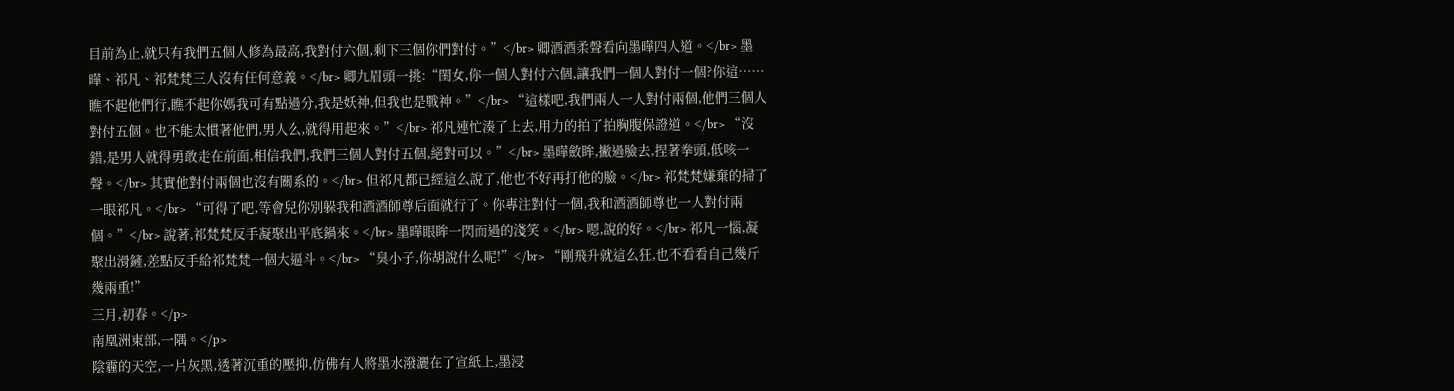目前為止,就只有我們五個人修為最高,我對付六個,剩下三個你們對付。”</br> 卿酒酒柔聲看向墨曄四人道。</br> 墨曄、祁凡、祁梵梵三人沒有任何意義。</br> 卿九眉頭一挑:“閨女,你一個人對付六個,讓我們一個人對付一個?你這……瞧不起他們行,瞧不起你媽我可有點過分,我是妖神,但我也是戰神。”</br> “這樣吧,我們兩人一人對付兩個,他們三個人對付五個。也不能太慣著他們,男人么,就得用起來。”</br> 祁凡連忙湊了上去,用力的拍了拍胸腹保證道。</br> “沒錯,是男人就得勇敢走在前面,相信我們,我們三個人對付五個,絕對可以。”</br> 墨曄斂眸,撇過臉去,捏著拳頭,低咳一聲。</br> 其實他對付兩個也沒有關系的。</br> 但祁凡都已經這么說了,他也不好再打他的臉。</br> 祁梵梵嫌棄的掃了一眼祁凡。</br> “可得了吧,等會兒你別躲我和酒酒師尊后面就行了。你專注對付一個,我和酒酒師尊也一人對付兩個。”</br> 說著,祁梵梵反手凝聚出平底鍋來。</br> 墨曄眼眸一閃而過的淺笑。</br> 嗯,說的好。</br> 祁凡一惱,凝聚出滑鏟,差點反手給祁梵梵一個大逼斗。</br> “臭小子,你胡說什么呢!”</br> “剛飛升就這么狂,也不看看自己幾斤幾兩重!”
三月,初春。</p>
南凰洲東部,一隅。</p>
陰霾的天空,一片灰黑,透著沉重的壓抑,仿佛有人將墨水潑灑在了宣紙上,墨浸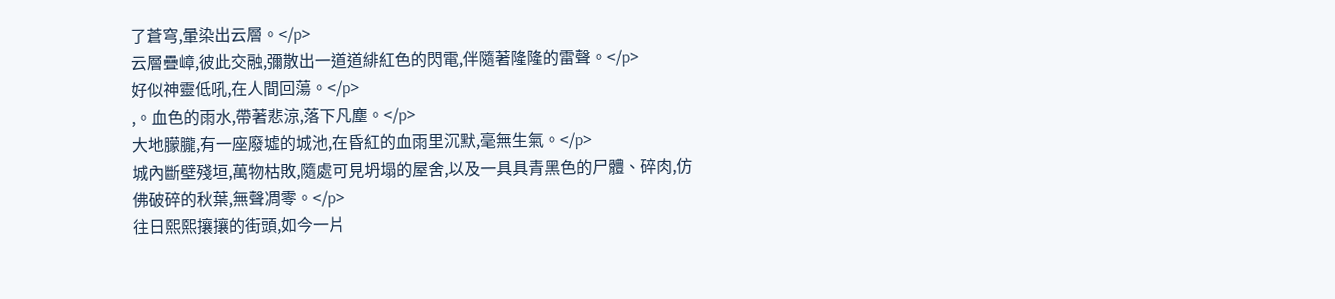了蒼穹,暈染出云層。</p>
云層疊嶂,彼此交融,彌散出一道道緋紅色的閃電,伴隨著隆隆的雷聲。</p>
好似神靈低吼,在人間回蕩。</p>
,。血色的雨水,帶著悲涼,落下凡塵。</p>
大地朦朧,有一座廢墟的城池,在昏紅的血雨里沉默,毫無生氣。</p>
城內斷壁殘垣,萬物枯敗,隨處可見坍塌的屋舍,以及一具具青黑色的尸體、碎肉,仿佛破碎的秋葉,無聲凋零。</p>
往日熙熙攘攘的街頭,如今一片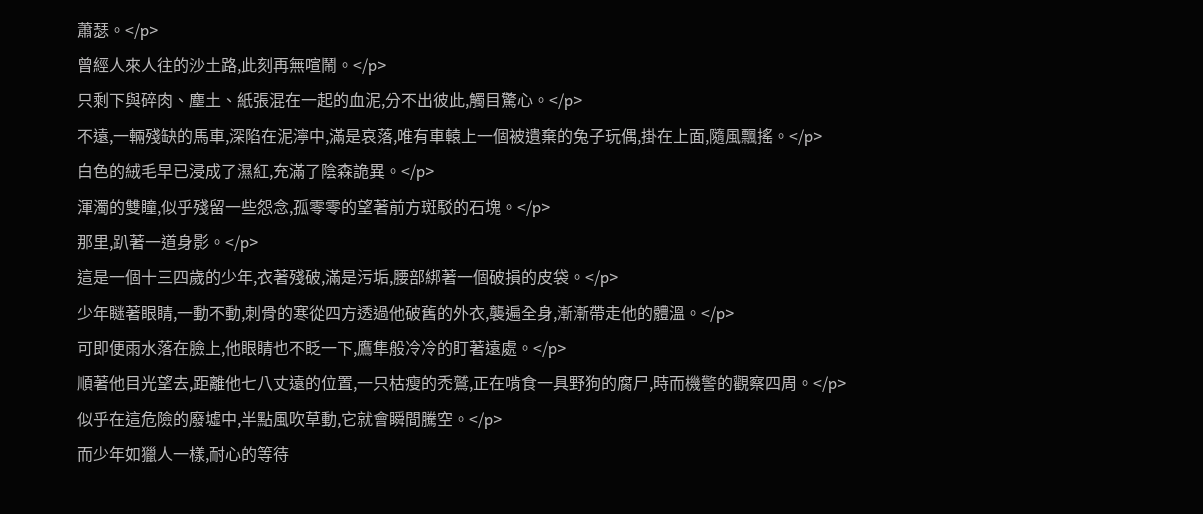蕭瑟。</p>
曾經人來人往的沙土路,此刻再無喧鬧。</p>
只剩下與碎肉、塵土、紙張混在一起的血泥,分不出彼此,觸目驚心。</p>
不遠,一輛殘缺的馬車,深陷在泥濘中,滿是哀落,唯有車轅上一個被遺棄的兔子玩偶,掛在上面,隨風飄搖。</p>
白色的絨毛早已浸成了濕紅,充滿了陰森詭異。</p>
渾濁的雙瞳,似乎殘留一些怨念,孤零零的望著前方斑駁的石塊。</p>
那里,趴著一道身影。</p>
這是一個十三四歲的少年,衣著殘破,滿是污垢,腰部綁著一個破損的皮袋。</p>
少年瞇著眼睛,一動不動,刺骨的寒從四方透過他破舊的外衣,襲遍全身,漸漸帶走他的體溫。</p>
可即便雨水落在臉上,他眼睛也不眨一下,鷹隼般冷冷的盯著遠處。</p>
順著他目光望去,距離他七八丈遠的位置,一只枯瘦的禿鷲,正在啃食一具野狗的腐尸,時而機警的觀察四周。</p>
似乎在這危險的廢墟中,半點風吹草動,它就會瞬間騰空。</p>
而少年如獵人一樣,耐心的等待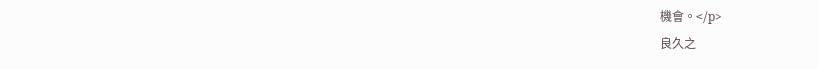機會。</p>
良久之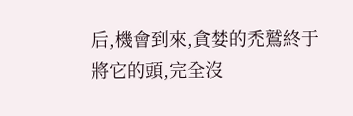后,機會到來,貪婪的禿鷲終于將它的頭,完全沒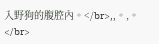入野狗的腹腔內。</br>,,。,。</br>